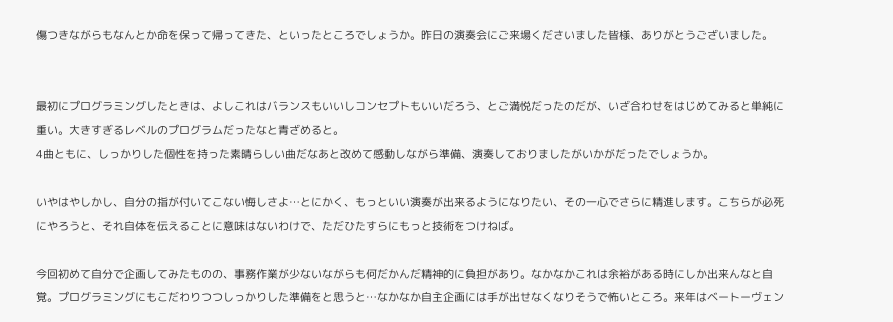傷つきながらもなんとか命を保って帰ってきた、といったところでしょうか。昨日の演奏会にご来場くださいました皆様、ありがとうございました。


最初にプログラミングしたときは、よしこれはバランスもいいしコンセプトもいいだろう、とご満悦だったのだが、いざ合わせをはじめてみると単純に重い。大きすぎるレベルのプログラムだったなと青ざめると。
4曲ともに、しっかりした個性を持った素晴らしい曲だなあと改めて感動しながら準備、演奏しておりましたがいかがだったでしょうか。

いやはやしかし、自分の指が付いてこない悔しさよ…とにかく、もっといい演奏が出来るようになりたい、その一心でさらに精進します。こちらが必死にやろうと、それ自体を伝えることに意味はないわけで、ただひたすらにもっと技術をつけねば。

今回初めて自分で企画してみたものの、事務作業が少ないながらも何だかんだ精神的に負担があり。なかなかこれは余裕がある時にしか出来んなと自覚。プログラミングにもこだわりつつしっかりした準備をと思うと…なかなか自主企画には手が出せなくなりそうで怖いところ。来年はベートーヴェン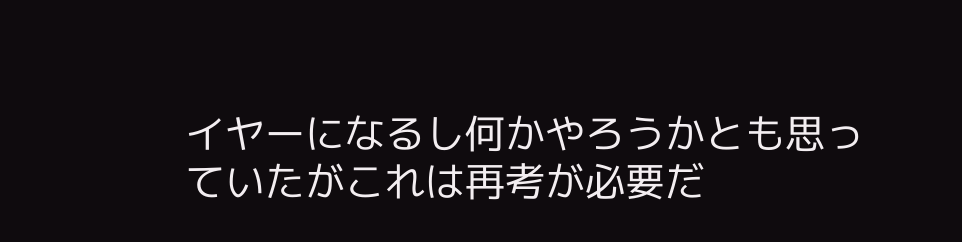イヤーになるし何かやろうかとも思っていたがこれは再考が必要だ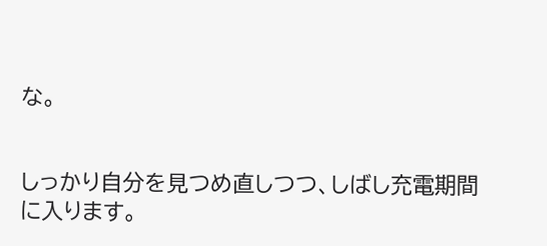な。


しっかり自分を見つめ直しつつ、しばし充電期間に入ります。